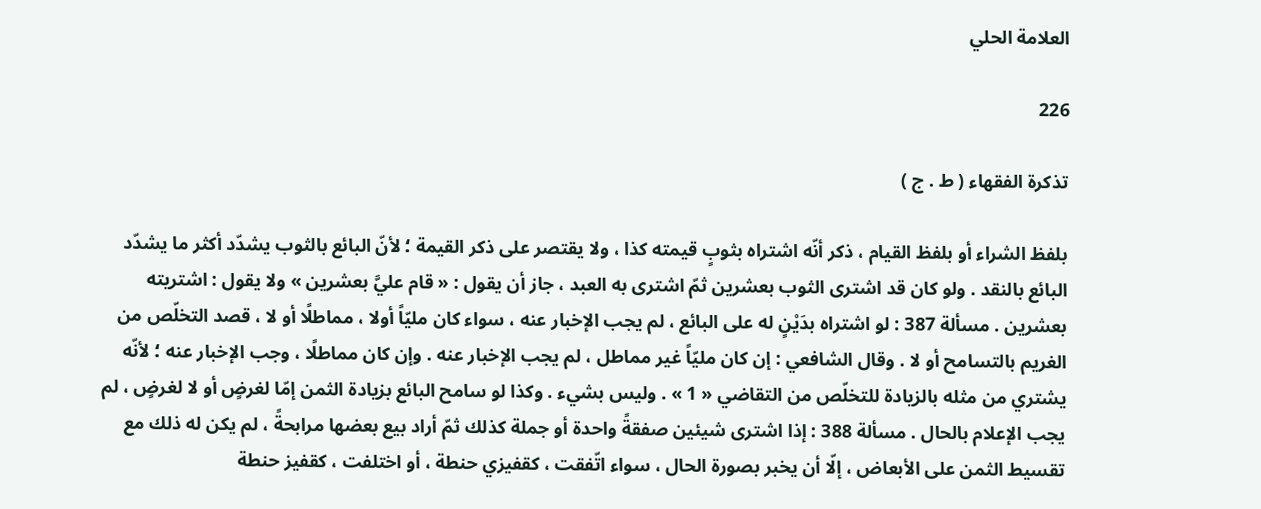العلامة الحلي

226

تذكرة الفقهاء ( ط . ج )

بلفظ الشراء أو بلفظ القيام ، ذكر أنّه اشتراه بثوبٍ قيمته كذا ، ولا يقتصر على ذكر القيمة ؛ لأنّ البائع بالثوب يشدّد أكثر ما يشدّد البائع بالنقد . ولو كان قد اشترى الثوب بعشرين ثمّ اشترى به العبد ، جاز أن يقول : « قام عليَّ بعشرين » ولا يقول : اشتريته بعشرين . مسألة 387 : لو اشتراه بدَيْنٍ له على البائع ، لم يجب الإخبار عنه ، سواء كان مليّاً أولا ، مماطلًا أو لا ، قصد التخلّص من الغريم بالتسامح أو لا . وقال الشافعي : إن كان مليّاً غير مماطل ، لم يجب الإخبار عنه . وإن كان مماطلًا ، وجب الإخبار عنه ؛ لأنّه يشتري من مثله بالزيادة للتخلّص من التقاضي « 1 » . وليس بشيء . وكذا لو سامح البائع بزيادة الثمن إمّا لغرضٍ أو لا لغرضٍ ، لم يجب الإعلام بالحال . مسألة 388 : إذا اشترى شيئين صفقةً واحدة أو جملة كذلك ثمّ أراد بيع بعضها مرابحةً ، لم يكن له ذلك مع تقسيط الثمن على الأبعاض ، إلّا أن يخبر بصورة الحال ، سواء اتّفقت ، كقفيزي حنطة ، أو اختلفت ، كقفيز حنطة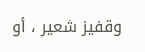وقفيز شعير ، أو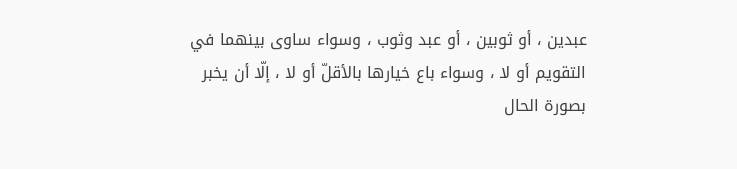عبدين ، أو ثوبين ، أو عبد وثوب ، وسواء ساوى بينهما في التقويم أو لا ، وسواء باع خيارها بالأقلّ أو لا ، إلّا أن يخبر بصورة الحال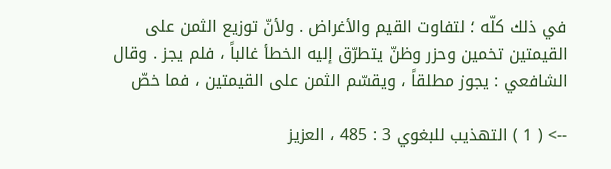في ذلك كلّه ؛ لتفاوت القيم والأغراض . ولأنّ توزيع الثمن على القيمتين تخمين وحزر وظنّ يتطرّق إليه الخطأ غالباً ، فلم يجز . وقال الشافعي : يجوز مطلقاً ، ويقسّم الثمن على القيمتين ، فما خصّ

--> ( 1 ) التهذيب للبغوي 3 : 485 ، العزيز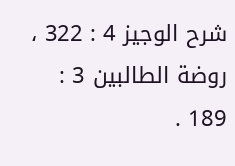شرح الوجيز 4 : 322 ، روضة الطالبين 3 : 189 .